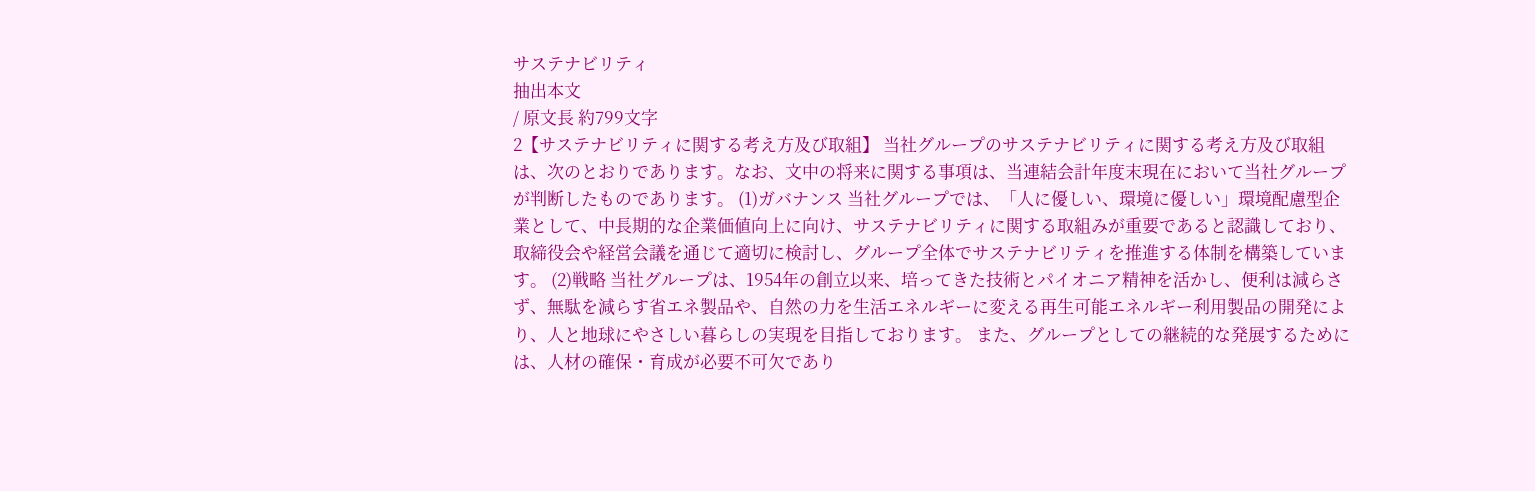サステナビリティ
抽出本文
/ 原文長 約799文字
2【サステナビリティに関する考え方及び取組】 当社グループのサステナビリティに関する考え方及び取組は、次のとおりであります。なお、文中の将来に関する事項は、当連結会計年度末現在において当社グループが判断したものであります。 (1)ガバナンス 当社グループでは、「人に優しい、環境に優しい」環境配慮型企業として、中長期的な企業価値向上に向け、サステナビリティに関する取組みが重要であると認識しており、取締役会や経営会議を通じて適切に検討し、グループ全体でサステナビリティを推進する体制を構築しています。 (2)戦略 当社グループは、1954年の創立以来、培ってきた技術とパイオニア精神を活かし、便利は減らさず、無駄を減らす省エネ製品や、自然の力を生活エネルギーに変える再生可能エネルギー利用製品の開発により、人と地球にやさしい暮らしの実現を目指しております。 また、グループとしての継続的な発展するためには、人材の確保・育成が必要不可欠であり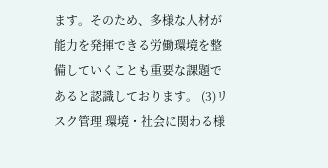ます。そのため、多様な人材が能力を発揮できる労働環境を整備していくことも重要な課題であると認識しております。 (3)リスク管理 環境・社会に関わる様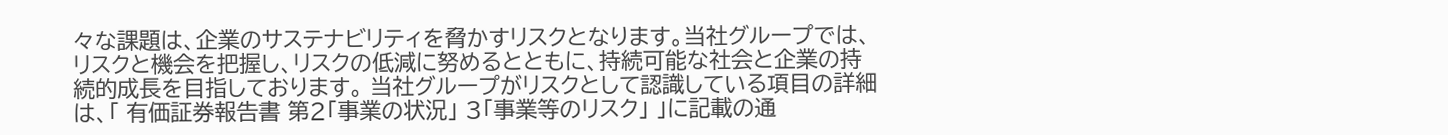々な課題は、企業のサステナビリティを脅かすリスクとなります。当社グループでは、リスクと機会を把握し、リスクの低減に努めるとともに、持続可能な社会と企業の持続的成長を目指しております。 当社グループがリスクとして認識している項目の詳細は、「 有価証券報告書 第2「事業の状況」 3「事業等のリスク」 」に記載の通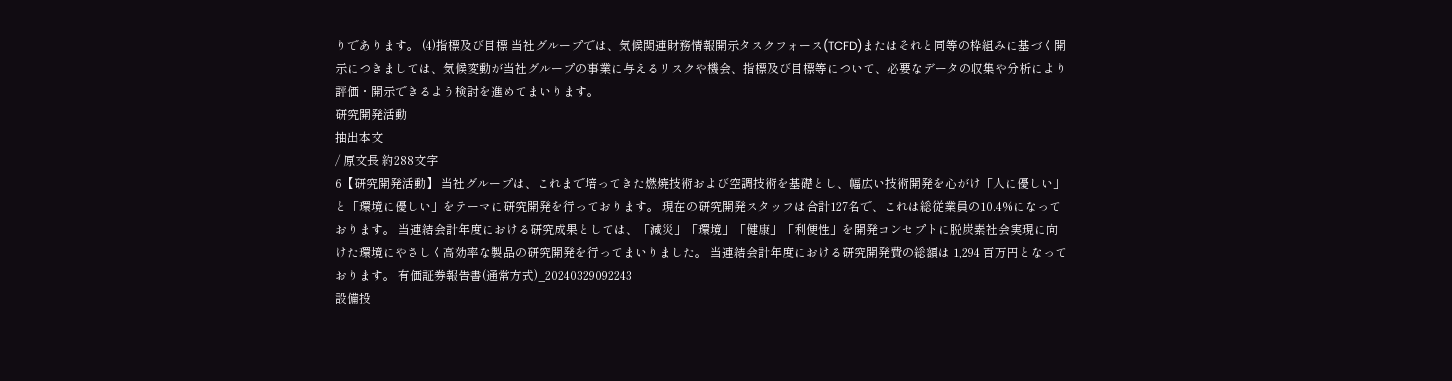りであります。 (4)指標及び目標 当社グループでは、気候関連財務情報開示タスクフォース(TCFD)またはそれと同等の枠組みに基づく開示につきましては、気候変動が当社グループの事業に与えるリスクや機会、指標及び目標等について、必要なデータの収集や分析により評価・開示できるよう検討を進めてまいります。
研究開発活動
抽出本文
/ 原文長 約288文字
6【研究開発活動】 当社グループは、これまで培ってきた燃焼技術および空調技術を基礎とし、幅広い技術開発を心がけ「人に優しい」と「環境に優しい」をテーマに研究開発を行っております。 現在の研究開発スタッフは合計127名で、これは総従業員の10.4%になっております。 当連結会計年度における研究成果としては、「減災」「環境」「健康」「利便性」を開発コンセプトに脱炭素社会実現に向けた環境にやさしく高効率な製品の研究開発を行ってまいりました。 当連結会計年度における研究開発費の総額は 1,294 百万円となっております。 有価証券報告書(通常方式)_20240329092243
設備投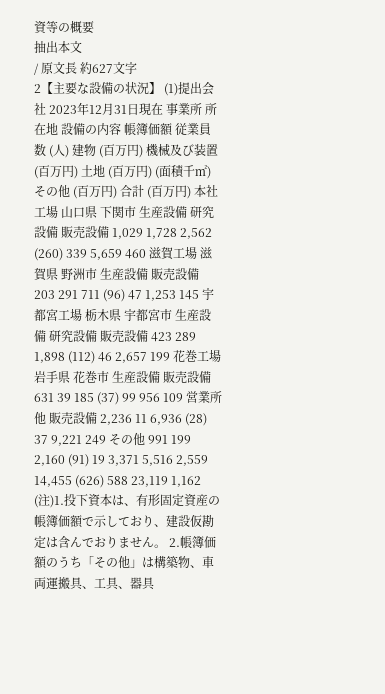資等の概要
抽出本文
/ 原文長 約627文字
2【主要な設備の状況】 (1)提出会社 2023年12月31日現在 事業所 所在地 設備の内容 帳簿価額 従業員数 (人) 建物 (百万円) 機械及び装置 (百万円) 土地 (百万円) (面積千㎡) その他 (百万円) 合計 (百万円) 本社工場 山口県 下関市 生産設備 研究設備 販売設備 1,029 1,728 2,562 (260) 339 5,659 460 滋賀工場 滋賀県 野洲市 生産設備 販売設備 203 291 711 (96) 47 1,253 145 宇都宮工場 栃木県 宇都宮市 生産設備 研究設備 販売設備 423 289 1,898 (112) 46 2,657 199 花巻工場 岩手県 花巻市 生産設備 販売設備 631 39 185 (37) 99 956 109 営業所他 販売設備 2,236 11 6,936 (28) 37 9,221 249 その他 991 199 2,160 (91) 19 3,371 5,516 2,559 14,455 (626) 588 23,119 1,162 (注)1.投下資本は、有形固定資産の帳簿価額で示しており、建設仮勘定は含んでおりません。 2.帳簿価額のうち「その他」は構築物、車両運搬具、工具、器具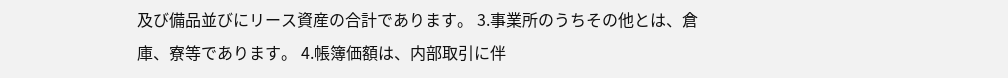及び備品並びにリース資産の合計であります。 3.事業所のうちその他とは、倉庫、寮等であります。 4.帳簿価額は、内部取引に伴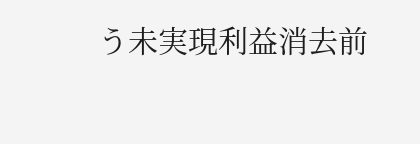う未実現利益消去前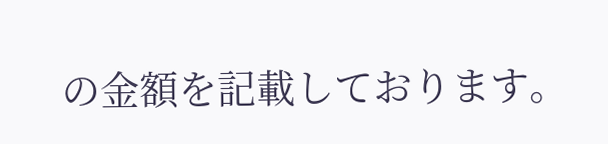の金額を記載しております。